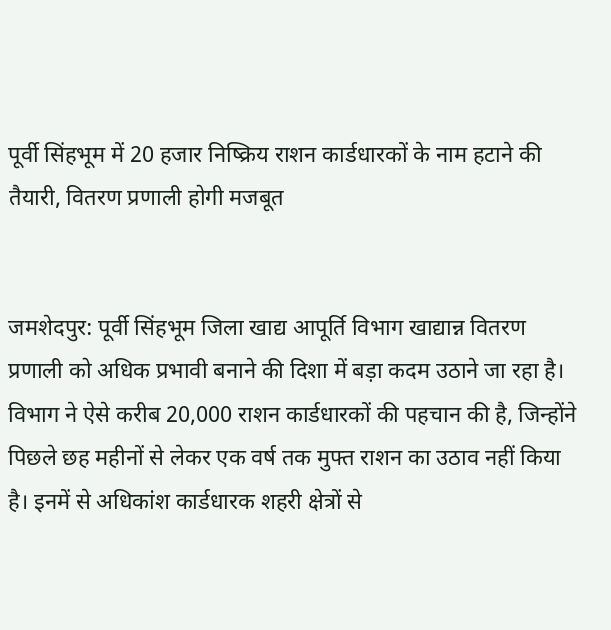पूर्वी सिंहभूम में 20 हजार निष्क्रिय राशन कार्डधारकों के नाम हटाने की तैयारी, वितरण प्रणाली होगी मजबूत


जमशेदपुर: पूर्वी सिंहभूम जिला खाद्य आपूर्ति विभाग खाद्यान्न वितरण प्रणाली को अधिक प्रभावी बनाने की दिशा में बड़ा कदम उठाने जा रहा है। विभाग ने ऐसे करीब 20,000 राशन कार्डधारकों की पहचान की है, जिन्होंने पिछले छह महीनों से लेकर एक वर्ष तक मुफ्त राशन का उठाव नहीं किया है। इनमें से अधिकांश कार्डधारक शहरी क्षेत्रों से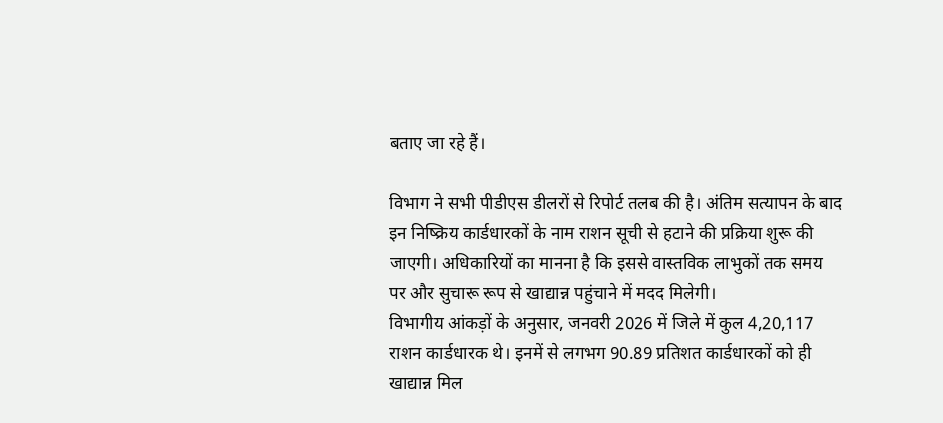बताए जा रहे हैं।

विभाग ने सभी पीडीएस डीलरों से रिपोर्ट तलब की है। अंतिम सत्यापन के बाद इन निष्क्रिय कार्डधारकों के नाम राशन सूची से हटाने की प्रक्रिया शुरू की जाएगी। अधिकारियों का मानना है कि इससे वास्तविक लाभुकों तक समय पर और सुचारू रूप से खाद्यान्न पहुंचाने में मदद मिलेगी।
विभागीय आंकड़ों के अनुसार, जनवरी 2026 में जिले में कुल 4,20,117 राशन कार्डधारक थे। इनमें से लगभग 90.89 प्रतिशत कार्डधारकों को ही खाद्यान्न मिल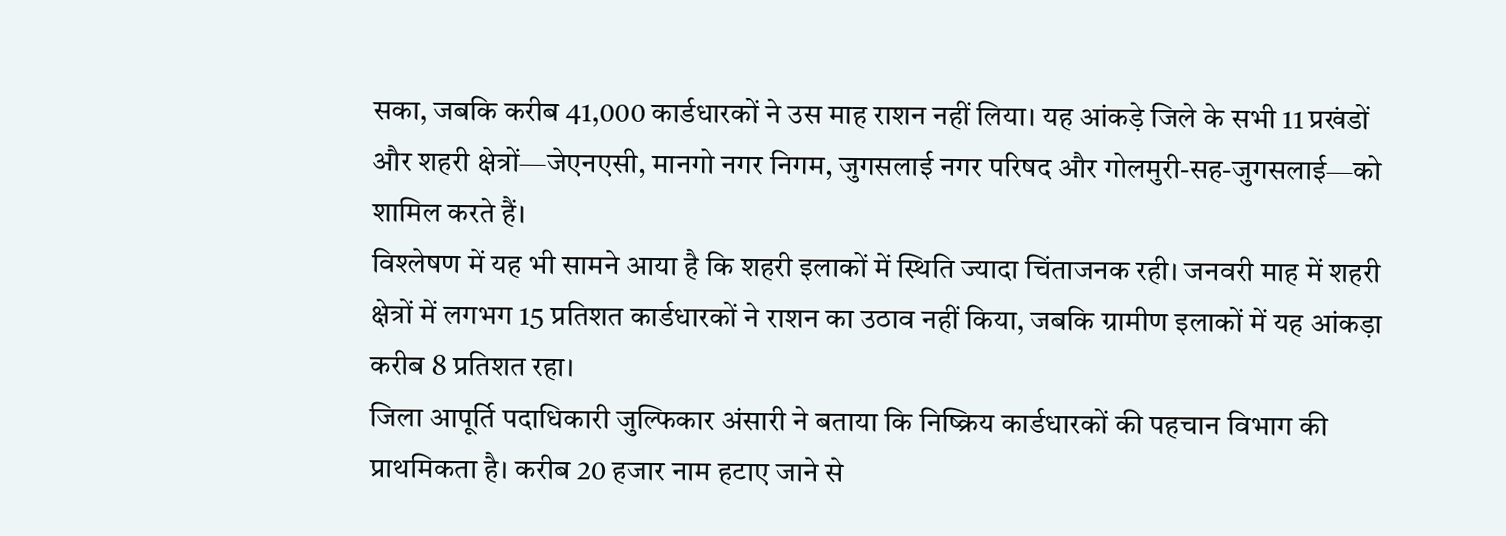सका, जबकि करीब 41,000 कार्डधारकों ने उस माह राशन नहीं लिया। यह आंकड़े जिले के सभी 11 प्रखंडों और शहरी क्षेत्रों—जेएनएसी, मानगो नगर निगम, जुगसलाई नगर परिषद और गोलमुरी-सह-जुगसलाई—को शामिल करते हैं।
विश्लेषण में यह भी सामने आया है कि शहरी इलाकों में स्थिति ज्यादा चिंताजनक रही। जनवरी माह में शहरी क्षेत्रों में लगभग 15 प्रतिशत कार्डधारकों ने राशन का उठाव नहीं किया, जबकि ग्रामीण इलाकों में यह आंकड़ा करीब 8 प्रतिशत रहा।
जिला आपूर्ति पदाधिकारी जुल्फिकार अंसारी ने बताया कि निष्क्रिय कार्डधारकों की पहचान विभाग की प्राथमिकता है। करीब 20 हजार नाम हटाए जाने से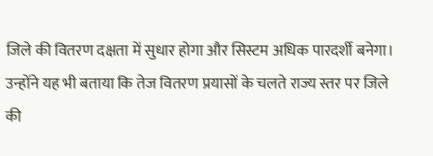जिले की वितरण दक्षता में सुधार होगा और सिस्टम अधिक पारदर्शी बनेगा।
उन्होंने यह भी बताया कि तेज वितरण प्रयासों के चलते राज्य स्तर पर जिले की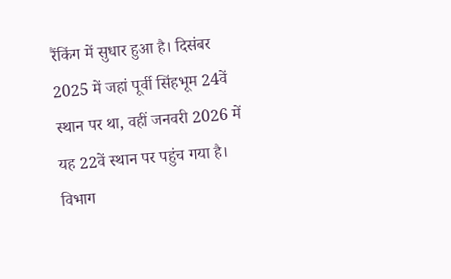रैंकिंग में सुधार हुआ है। दिसंबर 2025 में जहां पूर्वी सिंहभूम 24वें स्थान पर था, वहीं जनवरी 2026 में यह 22वें स्थान पर पहुंच गया है। विभाग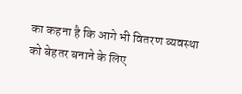का कहना है कि आगे भी वितरण व्यवस्था को बेहतर बनाने के लिए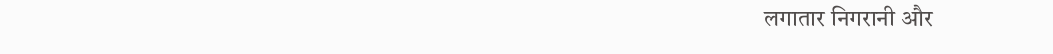लगातार निगरानी और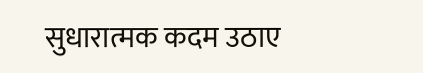सुधारात्मक कदम उठाए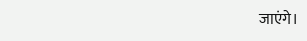जाएंगे।